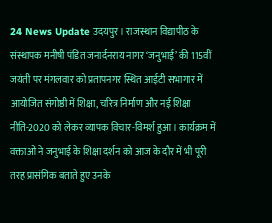24 News Update उदयपुर। राजस्थान विद्यापीठ के संस्थापक मनीषी पंडित जनार्दनराय नागर ‘जनुभाई’ की 115वीं जयंती पर मंगलवार को प्रतापनगर स्थित आईटी सभागार में आयोजित संगोष्ठी में शिक्षा, चरित्र निर्माण और नई शिक्षा नीति-2020 को लेकर व्यापक विचार-विमर्श हुआ। कार्यक्रम में वक्ताओं ने जनुभाई के शिक्षा दर्शन को आज के दौर में भी पूरी तरह प्रासंगिक बताते हुए उनके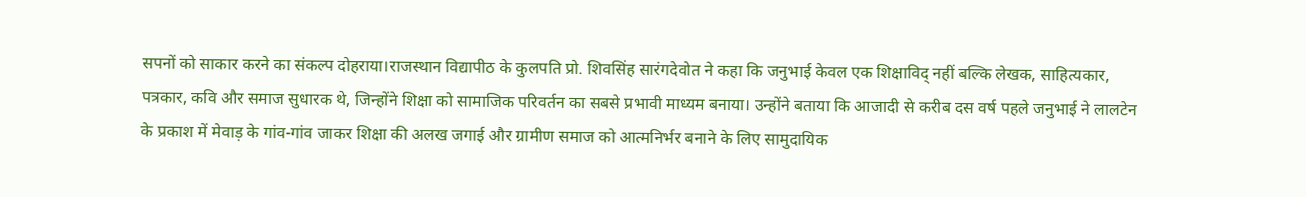सपनों को साकार करने का संकल्प दोहराया।राजस्थान विद्यापीठ के कुलपति प्रो. शिवसिंह सारंगदेवोत ने कहा कि जनुभाई केवल एक शिक्षाविद् नहीं बल्कि लेखक, साहित्यकार, पत्रकार, कवि और समाज सुधारक थे, जिन्होंने शिक्षा को सामाजिक परिवर्तन का सबसे प्रभावी माध्यम बनाया। उन्होंने बताया कि आजादी से करीब दस वर्ष पहले जनुभाई ने लालटेन के प्रकाश में मेवाड़ के गांव-गांव जाकर शिक्षा की अलख जगाई और ग्रामीण समाज को आत्मनिर्भर बनाने के लिए सामुदायिक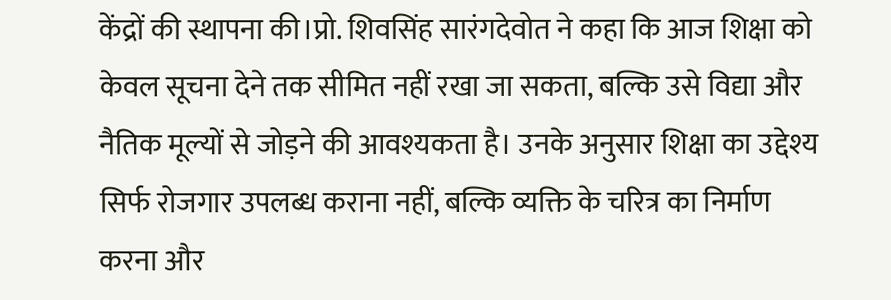केंद्रों की स्थापना की।प्रो. शिवसिंह सारंगदेवोत ने कहा कि आज शिक्षा को केवल सूचना देने तक सीमित नहीं रखा जा सकता, बल्कि उसे विद्या और नैतिक मूल्यों से जोड़ने की आवश्यकता है। उनके अनुसार शिक्षा का उद्देश्य सिर्फ रोजगार उपलब्ध कराना नहीं, बल्कि व्यक्ति के चरित्र का निर्माण करना और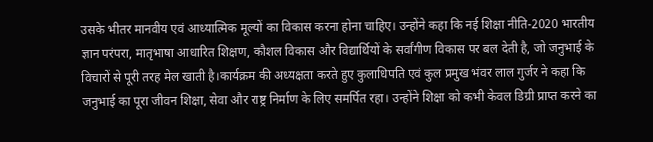उसके भीतर मानवीय एवं आध्यात्मिक मूल्यों का विकास करना होना चाहिए। उन्होंने कहा कि नई शिक्षा नीति-2020 भारतीय ज्ञान परंपरा, मातृभाषा आधारित शिक्षण, कौशल विकास और विद्यार्थियों के सर्वांगीण विकास पर बल देती है, जो जनुभाई के विचारों से पूरी तरह मेल खाती है।कार्यक्रम की अध्यक्षता करते हुए कुलाधिपति एवं कुल प्रमुख भंवर लाल गुर्जर ने कहा कि जनुभाई का पूरा जीवन शिक्षा, सेवा और राष्ट्र निर्माण के लिए समर्पित रहा। उन्होंने शिक्षा को कभी केवल डिग्री प्राप्त करने का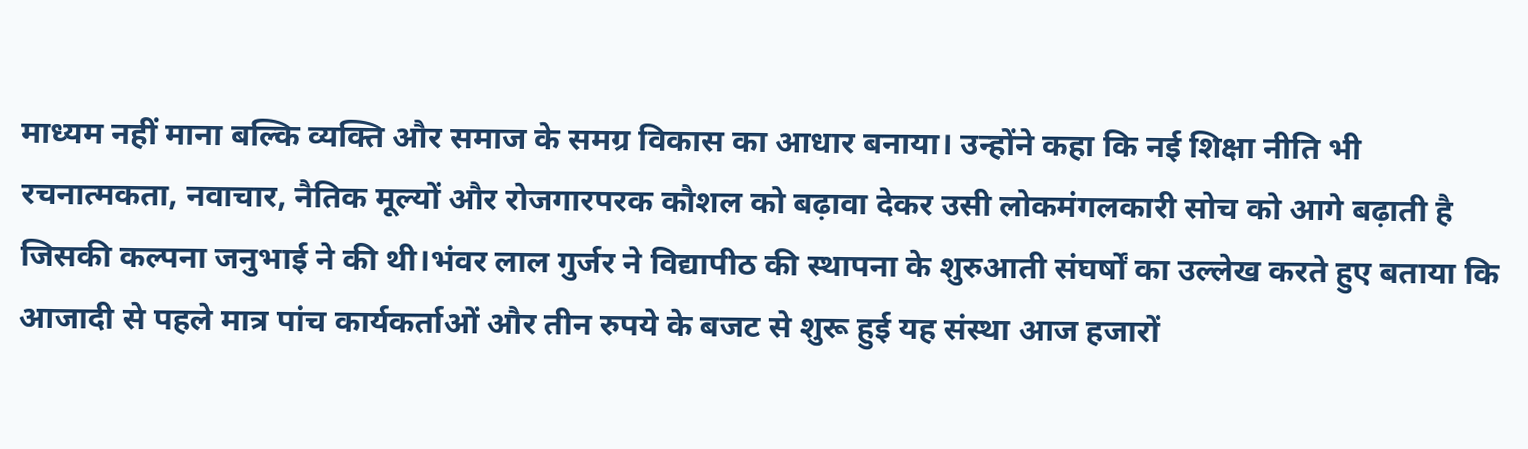माध्यम नहीं माना बल्कि व्यक्ति और समाज के समग्र विकास का आधार बनाया। उन्होंने कहा कि नई शिक्षा नीति भी रचनात्मकता, नवाचार, नैतिक मूल्यों और रोजगारपरक कौशल को बढ़ावा देकर उसी लोकमंगलकारी सोच को आगे बढ़ाती है जिसकी कल्पना जनुभाई ने की थी।भंवर लाल गुर्जर ने विद्यापीठ की स्थापना के शुरुआती संघर्षों का उल्लेख करते हुए बताया कि आजादी से पहले मात्र पांच कार्यकर्ताओं और तीन रुपये के बजट से शुरू हुई यह संस्था आज हजारों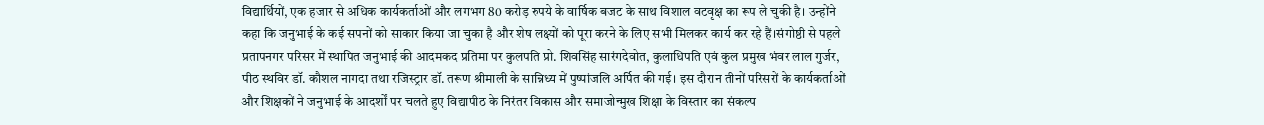विद्यार्थियों, एक हजार से अधिक कार्यकर्ताओं और लगभग 80 करोड़ रुपये के वार्षिक बजट के साथ विशाल वटवृक्ष का रूप ले चुकी है। उन्होंने कहा कि जनुभाई के कई सपनों को साकार किया जा चुका है और शेष लक्ष्यों को पूरा करने के लिए सभी मिलकर कार्य कर रहे हैं।संगोष्ठी से पहले प्रतापनगर परिसर में स्थापित जनुभाई की आदमकद प्रतिमा पर कुलपति प्रो. शिवसिंह सारंगदेवोत, कुलाधिपति एवं कुल प्रमुख भंवर लाल गुर्जर, पीठ स्थविर डॉ. कौशल नागदा तथा रजिस्ट्रार डॉ. तरूण श्रीमाली के सान्निध्य में पुष्पांजलि अर्पित की गई। इस दौरान तीनों परिसरों के कार्यकर्ताओं और शिक्षकों ने जनुभाई के आदर्शों पर चलते हुए विद्यापीठ के निरंतर विकास और समाजोन्मुख शिक्षा के विस्तार का संकल्प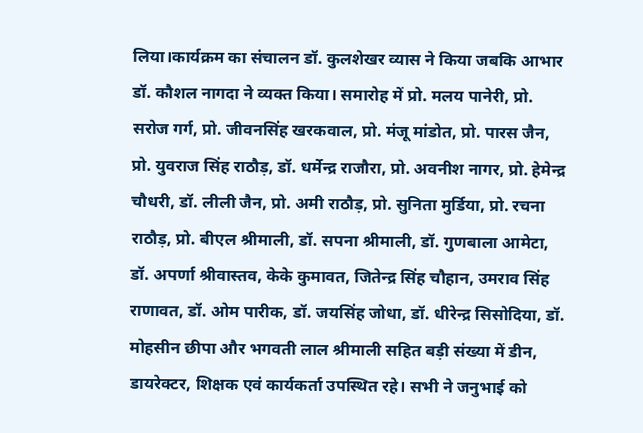लिया।कार्यक्रम का संचालन डॉ. कुलशेखर व्यास ने किया जबकि आभार डॉ. कौशल नागदा ने व्यक्त किया। समारोह में प्रो. मलय पानेरी, प्रो. सरोज गर्ग, प्रो. जीवनसिंह खरकवाल, प्रो. मंजू मांडोत, प्रो. पारस जैन, प्रो. युवराज सिंह राठौड़, डॉ. धर्मेन्द्र राजौरा, प्रो. अवनीश नागर, प्रो. हेमेन्द्र चौधरी, डॉ. लीली जैन, प्रो. अमी राठौड़, प्रो. सुनिता मुर्डिया, प्रो. रचना राठौड़, प्रो. बीएल श्रीमाली, डॉ. सपना श्रीमाली, डॉ. गुणबाला आमेटा, डॉ. अपर्णा श्रीवास्तव, केके कुमावत, जितेन्द्र सिंह चौहान, उमराव सिंह राणावत, डॉ. ओम पारीक, डॉ. जयसिंह जोधा, डॉ. धीरेन्द्र सिसोदिया, डॉ. मोहसीन छीपा और भगवती लाल श्रीमाली सहित बड़ी संख्या में डीन, डायरेक्टर, शिक्षक एवं कार्यकर्ता उपस्थित रहे। सभी ने जनुभाई को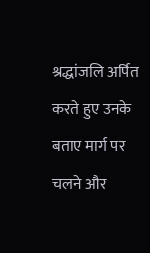श्रद्धांजलि अर्पित करते हुए उनके बताए मार्ग पर चलने और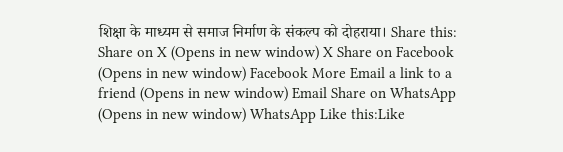शिक्षा के माध्यम से समाज निर्माण के संकल्प को दोहराया। Share this: Share on X (Opens in new window) X Share on Facebook (Opens in new window) Facebook More Email a link to a friend (Opens in new window) Email Share on WhatsApp (Opens in new window) WhatsApp Like this:Like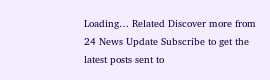Loading… Related Discover more from 24 News Update Subscribe to get the latest posts sent to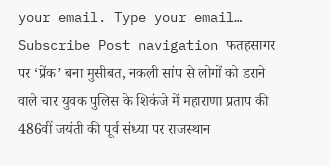your email. Type your email… Subscribe Post navigation फतहसागर पर ‘प्रेंक’ बना मुसीबत, नकली सांप से लोगों को डराने वाले चार युवक पुलिस के शिकंजे में महाराणा प्रताप की 486वीं जयंती की पूर्व संध्या पर राजस्थान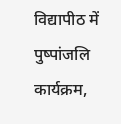विद्यापीठ में पुष्पांजलि कार्यक्रम,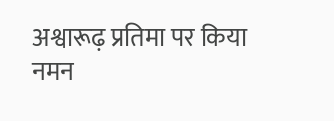अश्वारूढ़ प्रतिमा पर किया नमन